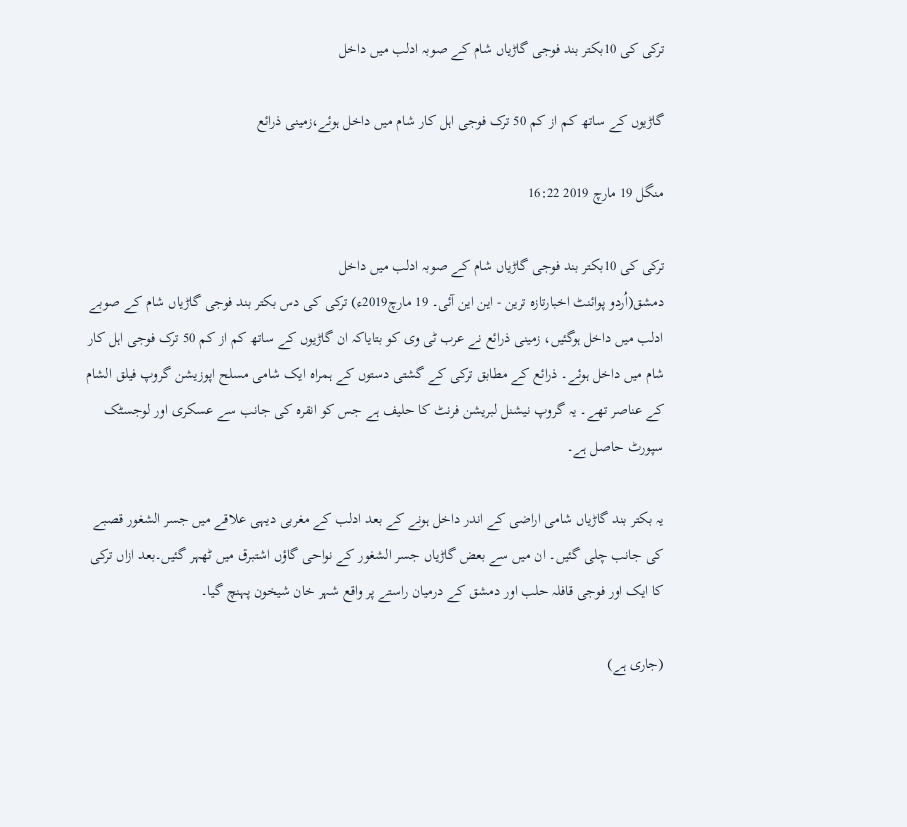ترکی کی 10بکتر بند فوجی گاڑیاں شام کے صوبہ ادلب میں داخل

گاڑیوں کے ساتھ کم از کم 50 ترک فوجی اہل کار شام میں داخل ہوئے،زمینی ذرائع

منگل 19 مارچ 2019 16:22

ترکی کی 10بکتر بند فوجی گاڑیاں شام کے صوبہ ادلب میں داخل
دمشق(اُردو پوائنٹ اخبارتازہ ترین - این این آئی۔ 19 مارچ2019ء) ترکی کی دس بکتر بند فوجی گاڑیاں شام کے صوبے ادلب میں داخل ہوگئیں، زمینی ذرائع نے عرب ٹی وی کو بتایاکہ ان گاڑیوں کے ساتھ کم از کم 50 ترک فوجی اہل کار شام میں داخل ہوئے۔ ذرائع کے مطابق ترکی کے گشتی دستوں کے ہمراہ ایک شامی مسلح اپوزیشن گروپ فیلق الشام کے عناصر تھے۔ یہ گروپ نیشنل لبریشن فرنٹ کا حلیف ہے جس کو انقرہ کی جانب سے عسکری اور لوجسٹک سپورٹ حاصل ہے۔

یہ بکتر بند گاڑیاں شامی اراضی کے اندر داخل ہونے کے بعد ادلب کے مغربی دیہی علاقے میں جسر الشغور قصبے کی جانب چلی گئیں۔ ان میں سے بعض گاڑیاں جسر الشغور کے نواحی گاؤں اشتبرق میں ٹھہر گئیں۔بعد ازاں ترکی کا ایک اور فوجی قافلہ حلب اور دمشق کے درمیان راستے پر واقع شہر خان شیخون پہنچ گیا۔

(جاری ہے)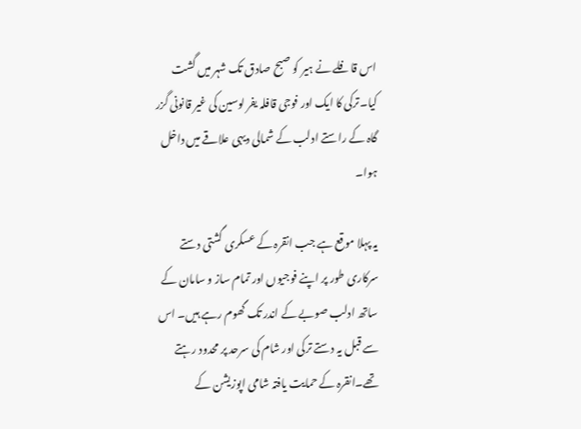اس قافلے نے ہیر کو صبح صادق تک شہر میں گشت کیا۔ترکی کا ایک اور فوجی قافلہ یفر لوسین کی غیر قانونی گزر گاہ کے راستے ادلب کے شمالی دیہی علاقے میں داخل ہوا۔

یہ پہلا موقع ہے جب انقرہ کے عسکری گشتی دستے سرکاری طور پر اپنے فوجیوں اور تمام ساز و سامان کے ساتھ ادلب صوبے کے اندر تک گھوم رہے ہیں۔ اس سے قبل یہ دستے ترکی اور شام کی سرحد پر محدود رہتے تھے۔انقرہ کے حمایت یافتہ شامی اپوزیشن کے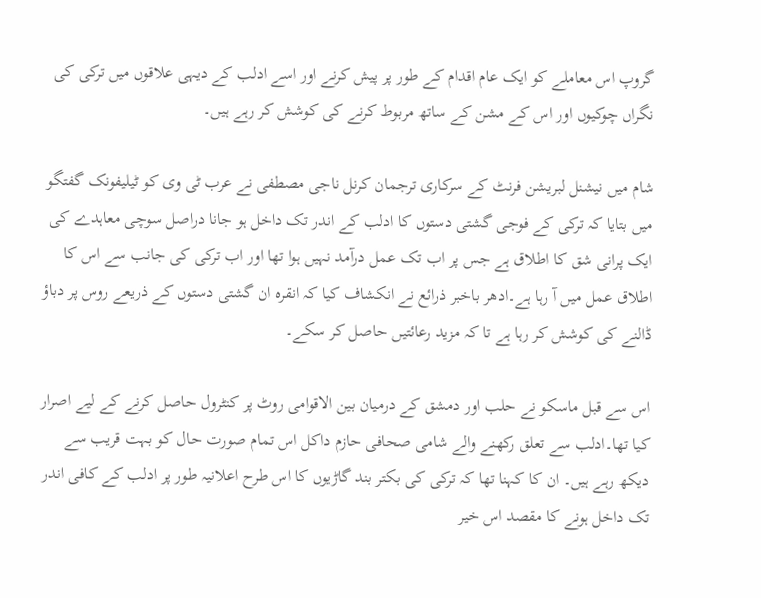گروپ اس معاملے کو ایک عام اقدام کے طور پر پیش کرنے اور اسے ادلب کے دیہی علاقوں میں ترکی کی نگراں چوکیوں اور اس کے مشن کے ساتھ مربوط کرنے کی کوشش کر رہے ہیں۔

شام میں نیشنل لبریشن فرنٹ کے سرکاری ترجمان کرنل ناجی مصطفی نے عرب ٹی وی کو ٹیلیفونک گفتگو میں بتایا کہ ترکی کے فوجی گشتی دستوں کا ادلب کے اندر تک داخل ہو جانا دراصل سوچی معاہدے کی ایک پرانی شق کا اطلاق ہے جس پر اب تک عمل درآمد نہیں ہوا تھا اور اب ترکی کی جانب سے اس کا اطلاق عمل میں آ رہا ہے۔ادھر باخبر ذرائع نے انکشاف کیا کہ انقرہ ان گشتی دستوں کے ذریعے روس پر دباؤ ڈالنے کی کوشش کر رہا ہے تا کہ مزید رعائتیں حاصل کر سکے۔

اس سے قبل ماسکو نے حلب اور دمشق کے درمیان بین الاقوامی روٹ پر کنٹرول حاصل کرنے کے لیے اصرار کیا تھا۔ادلب سے تعلق رکھنے والے شامی صحافی حازم داکل اس تمام صورت حال کو بہت قریب سے دیکھ رہے ہیں۔ ان کا کہنا تھا کہ ترکی کی بکتر بند گاڑیوں کا اس طرح اعلانیہ طور پر ادلب کے کافی اندر تک داخل ہونے کا مقصد اس خیر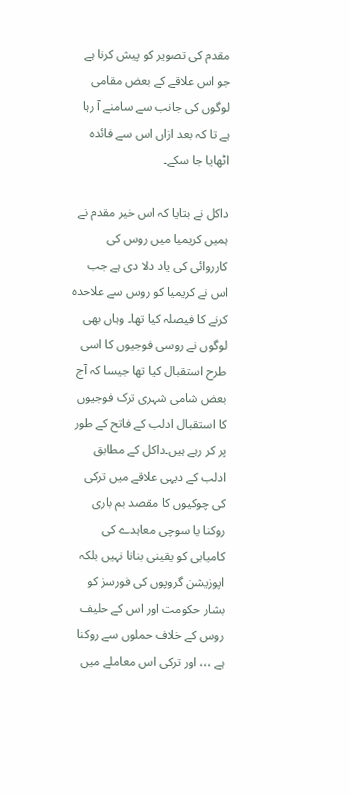مقدم کی تصویر کو پیش کرنا ہے جو اس علاقے کے بعض مقامی لوگوں کی جانب سے سامنے آ رہا ہے تا کہ بعد ازاں اس سے فائدہ اٹھایا جا سکے۔

داکل نے بتایا کہ اس خیر مقدم نے ہمیں کریمیا میں روس کی کارروائی کی یاد دلا دی ہے جب اس نے کریمیا کو روس سے علاحدہ کرنے کا فیصلہ کیا تھا۔ وہاں بھی لوگوں نے روسی فوجیوں کا اسی طرح استقبال کیا تھا جیسا کہ آج بعض شامی شہری ترک فوجیوں کا استقبال ادلب کے فاتح کے طور پر کر رہے ہیں۔داکل کے مطابق ادلب کے دیہی علاقے میں ترکی کی چوکیوں کا مقصد بم باری روکنا یا سوچی معاہدے کی کامیابی کو یقینی بنانا نہیں بلکہ اپوزیشن گروپوں کی فورسز کو بشار حکومت اور اس کے حلیف روس کے خلاف حملوں سے روکنا ہے ،،، اور ترکی اس معاملے میں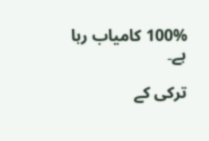100% کامیاب رہا ہے۔

ترکی کے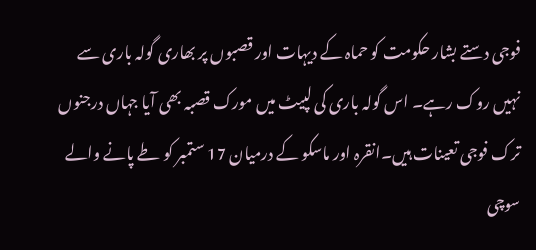فوجی دستے بشار حکومت کو حماہ کے دیہات اور قصبوں پر بھاری گولہ باری سے نہیں روک رہے۔ اس گولہ باری کی لپیٹ میں مورک قصبہ بھی آیا جہاں درجنوں ترک فوجی تعینات ہیں۔انقرہ اور ماسکو کے درمیان 17 ستمبر کو طے پانے والے سوچی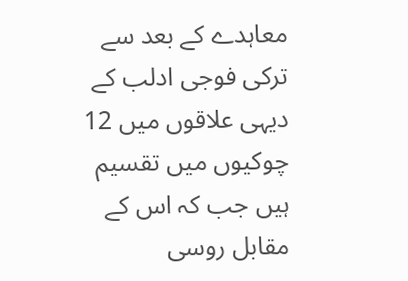معاہدے کے بعد سے ترکی فوجی ادلب کے دیہی علاقوں میں 12 چوکیوں میں تقسیم ہیں جب کہ اس کے مقابل روسی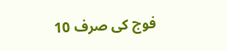فوج کی صرف 10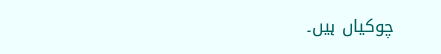چوکیاں ہیں۔